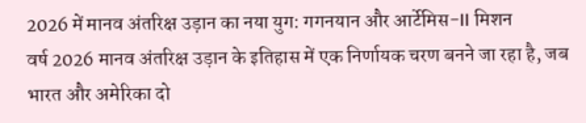2026 में मानव अंतरिक्ष उड़ान का नया युग: गगनयान और आर्टेमिस-II मिशन
वर्ष 2026 मानव अंतरिक्ष उड़ान के इतिहास में एक निर्णायक चरण बनने जा रहा है, जब भारत और अमेरिका दो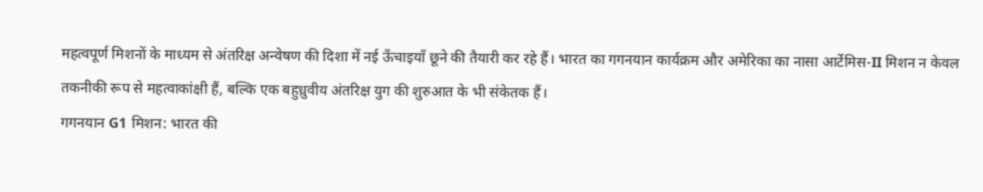महत्वपूर्ण मिशनों के माध्यम से अंतरिक्ष अन्वेषण की दिशा में नई ऊँचाइयाँ छूने की तैयारी कर रहे हैं। भारत का गगनयान कार्यक्रम और अमेरिका का नासा आर्टेमिस-II मिशन न केवल तकनीकी रूप से महत्वाकांक्षी हैं, बल्कि एक बहुध्रुवीय अंतरिक्ष युग की शुरुआत के भी संकेतक हैं।
गगनयान G1 मिशन: भारत की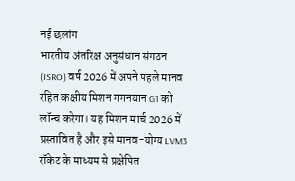नई छलांग
भारतीय अंतरिक्ष अनुसंधान संगठन (ISRO) वर्ष 2026 में अपने पहले मानव रहित कक्षीय मिशन गगनयान G1 को लॉन्च करेगा। यह मिशन मार्च 2026 में प्रस्तावित है और इसे मानव-योग्य LVM3 रॉकेट के माध्यम से प्रक्षेपित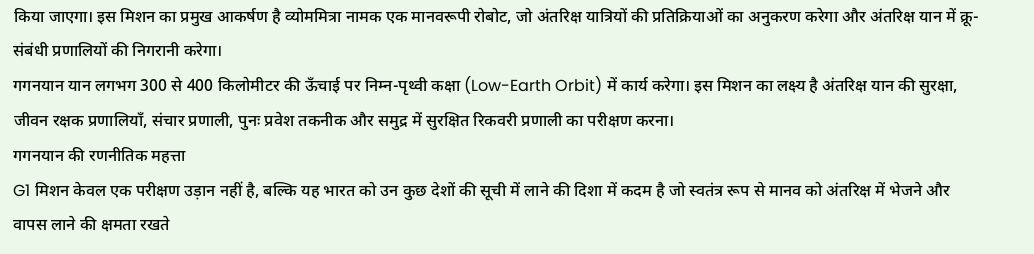किया जाएगा। इस मिशन का प्रमुख आकर्षण है व्योममित्रा नामक एक मानवरूपी रोबोट, जो अंतरिक्ष यात्रियों की प्रतिक्रियाओं का अनुकरण करेगा और अंतरिक्ष यान में क्रू-संबंधी प्रणालियों की निगरानी करेगा।
गगनयान यान लगभग 300 से 400 किलोमीटर की ऊँचाई पर निम्न-पृथ्वी कक्षा (Low-Earth Orbit) में कार्य करेगा। इस मिशन का लक्ष्य है अंतरिक्ष यान की सुरक्षा, जीवन रक्षक प्रणालियाँ, संचार प्रणाली, पुनः प्रवेश तकनीक और समुद्र में सुरक्षित रिकवरी प्रणाली का परीक्षण करना।
गगनयान की रणनीतिक महत्ता
G1 मिशन केवल एक परीक्षण उड़ान नहीं है, बल्कि यह भारत को उन कुछ देशों की सूची में लाने की दिशा में कदम है जो स्वतंत्र रूप से मानव को अंतरिक्ष में भेजने और वापस लाने की क्षमता रखते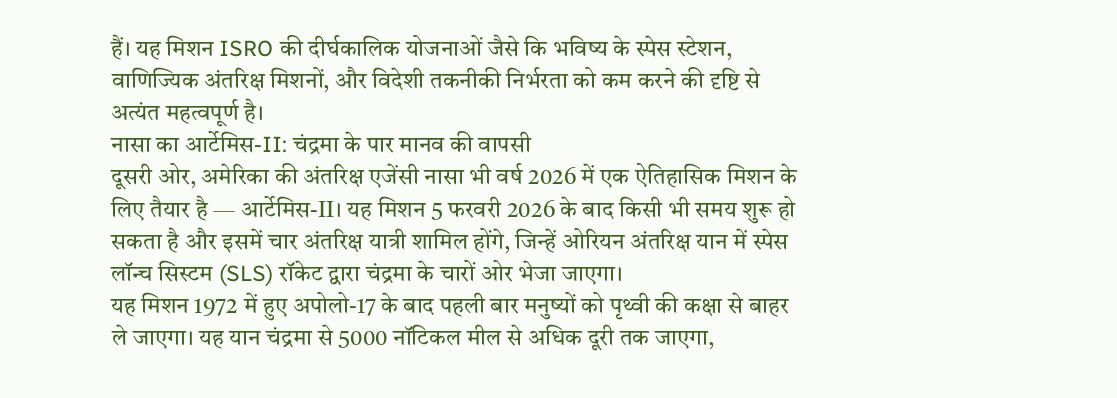हैं। यह मिशन ISRO की दीर्घकालिक योजनाओं जैसे कि भविष्य के स्पेस स्टेशन, वाणिज्यिक अंतरिक्ष मिशनों, और विदेशी तकनीकी निर्भरता को कम करने की दृष्टि से अत्यंत महत्वपूर्ण है।
नासा का आर्टेमिस-II: चंद्रमा के पार मानव की वापसी
दूसरी ओर, अमेरिका की अंतरिक्ष एजेंसी नासा भी वर्ष 2026 में एक ऐतिहासिक मिशन के लिए तैयार है — आर्टेमिस-II। यह मिशन 5 फरवरी 2026 के बाद किसी भी समय शुरू हो सकता है और इसमें चार अंतरिक्ष यात्री शामिल होंगे, जिन्हें ओरियन अंतरिक्ष यान में स्पेस लॉन्च सिस्टम (SLS) रॉकेट द्वारा चंद्रमा के चारों ओर भेजा जाएगा।
यह मिशन 1972 में हुए अपोलो-17 के बाद पहली बार मनुष्यों को पृथ्वी की कक्षा से बाहर ले जाएगा। यह यान चंद्रमा से 5000 नॉटिकल मील से अधिक दूरी तक जाएगा,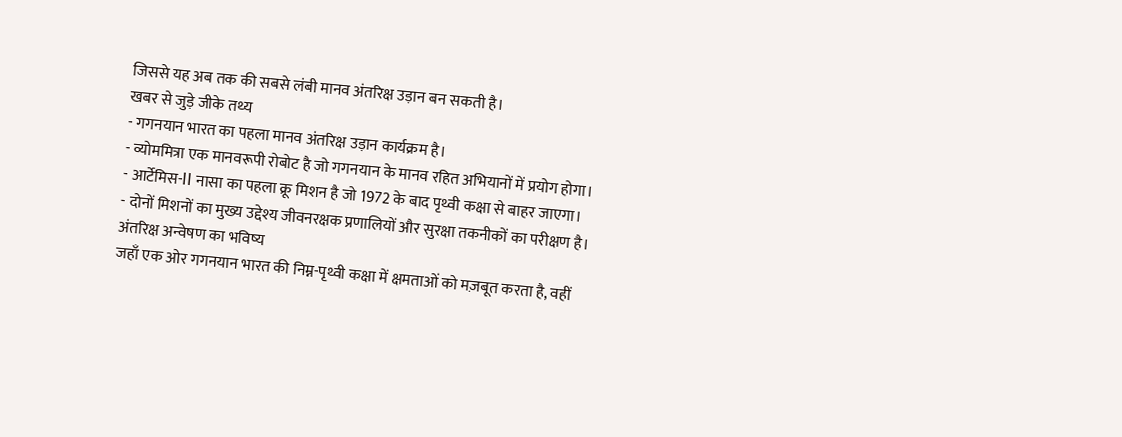जिससे यह अब तक की सबसे लंबी मानव अंतरिक्ष उड़ान बन सकती है।
खबर से जुड़े जीके तथ्य
- गगनयान भारत का पहला मानव अंतरिक्ष उड़ान कार्यक्रम है।
- व्योममित्रा एक मानवरूपी रोबोट है जो गगनयान के मानव रहित अभियानों में प्रयोग होगा।
- आर्टेमिस-II नासा का पहला क्रू मिशन है जो 1972 के बाद पृथ्वी कक्षा से बाहर जाएगा।
- दोनों मिशनों का मुख्य उद्देश्य जीवनरक्षक प्रणालियों और सुरक्षा तकनीकों का परीक्षण है।
अंतरिक्ष अन्वेषण का भविष्य
जहाँ एक ओर गगनयान भारत की निम्न-पृथ्वी कक्षा में क्षमताओं को मज़बूत करता है, वहीं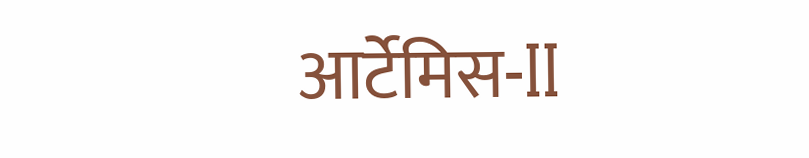आर्टेमिस-II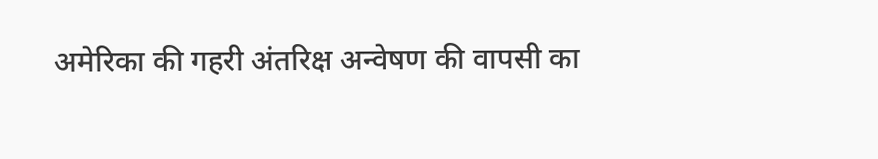अमेरिका की गहरी अंतरिक्ष अन्वेषण की वापसी का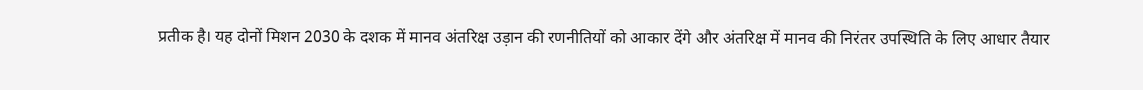प्रतीक है। यह दोनों मिशन 2030 के दशक में मानव अंतरिक्ष उड़ान की रणनीतियों को आकार देंगे और अंतरिक्ष में मानव की निरंतर उपस्थिति के लिए आधार तैयार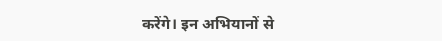करेंगे। इन अभियानों से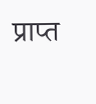प्राप्त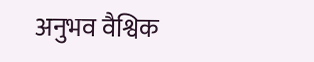अनुभव वैश्विक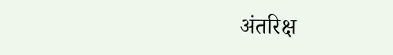अंतरिक्ष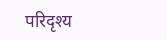परिदृश्य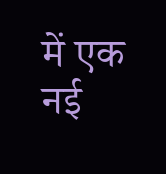में एक नई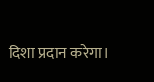दिशा प्रदान करेगा।